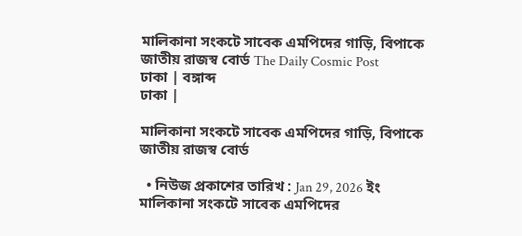মালিকানা সংকটে সাবেক এমপিদের গাড়ি, বিপাকে জাতীয় রাজস্ব বোর্ড The Daily Cosmic Post
ঢাকা | বঙ্গাব্দ
ঢাকা |

মালিকানা সংকটে সাবেক এমপিদের গাড়ি, বিপাকে জাতীয় রাজস্ব বোর্ড

  • নিউজ প্রকাশের তারিখ : Jan 29, 2026 ইং
মালিকানা সংকটে সাবেক এমপিদের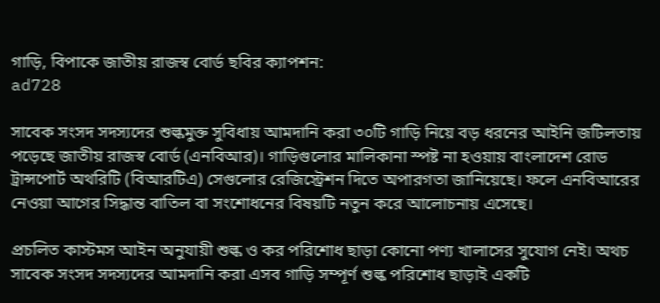গাড়ি, বিপাকে জাতীয় রাজস্ব বোর্ড ছবির ক্যাপশন:
ad728

সাবেক সংসদ সদস্যদের শুল্কমুক্ত সুবিধায় আমদানি করা ৩০টি গাড়ি নিয়ে বড় ধরনের আইনি জটিলতায় পড়েছে জাতীয় রাজস্ব বোর্ড (এনবিআর)। গাড়িগুলোর মালিকানা স্পষ্ট না হওয়ায় বাংলাদেশ রোড ট্রান্সপোর্ট অথরিটি (বিআরটিএ) সেগুলোর রেজিস্ট্রেশন দিতে অপারগতা জানিয়েছে। ফলে এনবিআরের নেওয়া আগের সিদ্ধান্ত বাতিল বা সংশোধনের বিষয়টি নতুন করে আলোচনায় এসেছে।

প্রচলিত কাস্টমস আইন অনুযায়ী শুল্ক ও কর পরিশোধ ছাড়া কোনো পণ্য খালাসের সুযোগ নেই। অথচ সাবেক সংসদ সদস্যদের আমদানি করা এসব গাড়ি সম্পূর্ণ শুল্ক পরিশোধ ছাড়াই একটি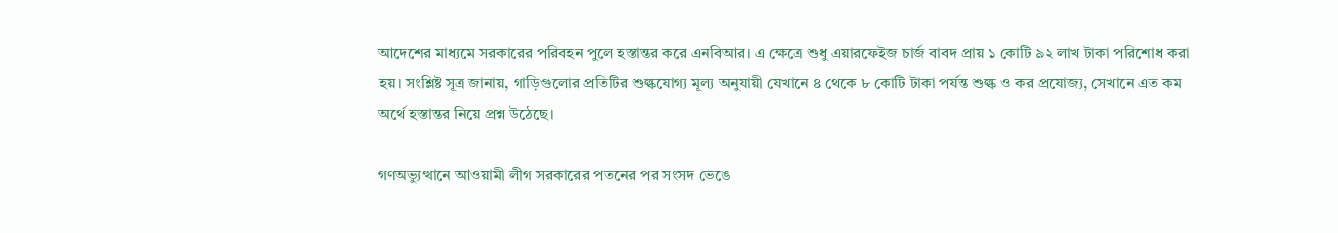আদেশের মাধ্যমে সরকারের পরিবহন পুলে হস্তান্তর করে এনবিআর। এ ক্ষেত্রে শুধু এয়ারফেইজ চার্জ বাবদ প্রায় ১ কোটি ৯২ লাখ টাকা পরিশোধ করা হয়। সংশ্লিষ্ট সূত্র জানায়, গাড়িগুলোর প্রতিটির শুল্কযোগ্য মূল্য অনুযায়ী যেখানে ৪ থেকে ৮ কোটি টাকা পর্যন্ত শুল্ক ও কর প্রযোজ্য, সেখানে এত কম অর্থে হস্তান্তর নিয়ে প্রশ্ন উঠেছে।

গণঅভ্যুত্থানে আওয়ামী লীগ সরকারের পতনের পর সংসদ ভেঙে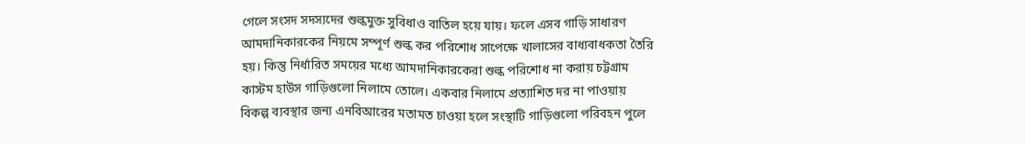গেলে সংসদ সদস্যদের শুল্কমুক্ত সুবিধাও বাতিল হয়ে যায়। ফলে এসব গাড়ি সাধারণ আমদানিকারকের নিয়মে সম্পূর্ণ শুল্ক কর পরিশোধ সাপেক্ষে খালাসের বাধ্যবাধকতা তৈরি হয়। কিন্তু নির্ধারিত সময়ের মধ্যে আমদানিকারকেরা শুল্ক পরিশোধ না করায় চট্টগ্রাম কাস্টম হাউস গাড়িগুলো নিলামে তোলে। একবার নিলামে প্রত্যাশিত দর না পাওয়ায় বিকল্প ব্যবস্থার জন্য এনবিআরের মতামত চাওয়া হলে সংস্থাটি গাড়িগুলো পরিবহন পুলে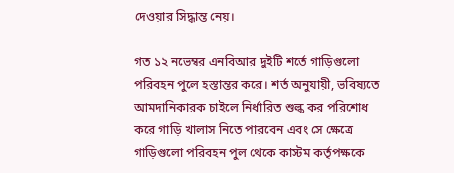দেওয়ার সিদ্ধান্ত নেয়।

গত ১২ নভেম্বর এনবিআর দুইটি শর্তে গাড়িগুলো পরিবহন পুলে হস্তান্তর করে। শর্ত অনুযায়ী, ভবিষ্যতে আমদানিকারক চাইলে নির্ধারিত শুল্ক কর পরিশোধ করে গাড়ি খালাস নিতে পারবেন এবং সে ক্ষেত্রে গাড়িগুলো পরিবহন পুল থেকে কাস্টম কর্তৃপক্ষকে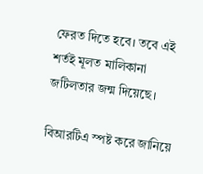ফেরত দিতে হবে। তবে এই শর্তই মূলত মালিকানা জটিলতার জন্ম দিয়েছে।

বিআরটিএ স্পষ্ট করে জানিয়ে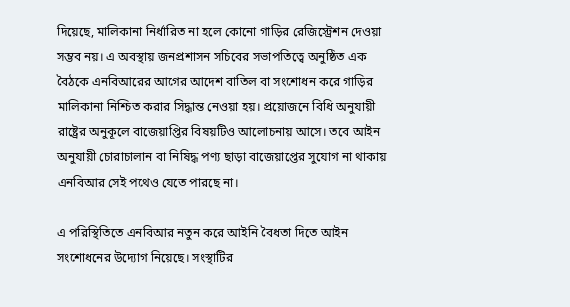দিয়েছে, মালিকানা নির্ধারিত না হলে কোনো গাড়ির রেজিস্ট্রেশন দেওয়া সম্ভব নয়। এ অবস্থায় জনপ্রশাসন সচিবের সভাপতিত্বে অনুষ্ঠিত এক বৈঠকে এনবিআরের আগের আদেশ বাতিল বা সংশোধন করে গাড়ির মালিকানা নিশ্চিত করার সিদ্ধান্ত নেওয়া হয়। প্রয়োজনে বিধি অনুযায়ী রাষ্ট্রের অনুকূলে বাজেয়াপ্তির বিষয়টিও আলোচনায় আসে। তবে আইন অনুযায়ী চোরাচালান বা নিষিদ্ধ পণ্য ছাড়া বাজেয়াপ্তের সুযোগ না থাকায় এনবিআর সেই পথেও যেতে পারছে না।

এ পরিস্থিতিতে এনবিআর নতুন করে আইনি বৈধতা দিতে আইন সংশোধনের উদ্যোগ নিয়েছে। সংস্থাটির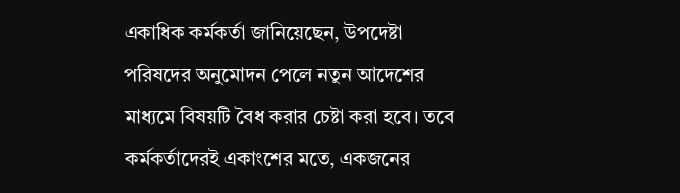একাধিক কর্মকর্তা জানিয়েছেন, উপদেষ্টা পরিষদের অনুমোদন পেলে নতুন আদেশের মাধ্যমে বিষয়টি বৈধ করার চেষ্টা করা হবে। তবে কর্মকর্তাদেরই একাংশের মতে, একজনের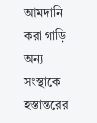আমদানি করা গাড়ি অন্য সংস্থাকে হস্তান্তরের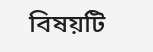বিষয়টি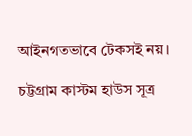আইনগতভাবে টেকসই নয়।

চট্টগ্রাম কাস্টম হাউস সূত্র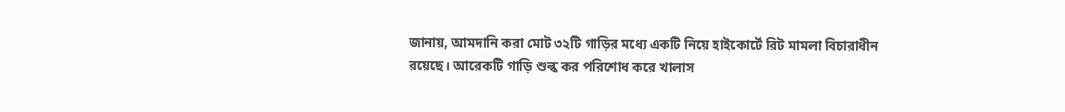জানায়, আমদানি করা মোট ৩২টি গাড়ির মধ্যে একটি নিয়ে হাইকোর্টে রিট মামলা বিচারাধীন রয়েছে। আরেকটি গাড়ি শুল্ক কর পরিশোধ করে খালাস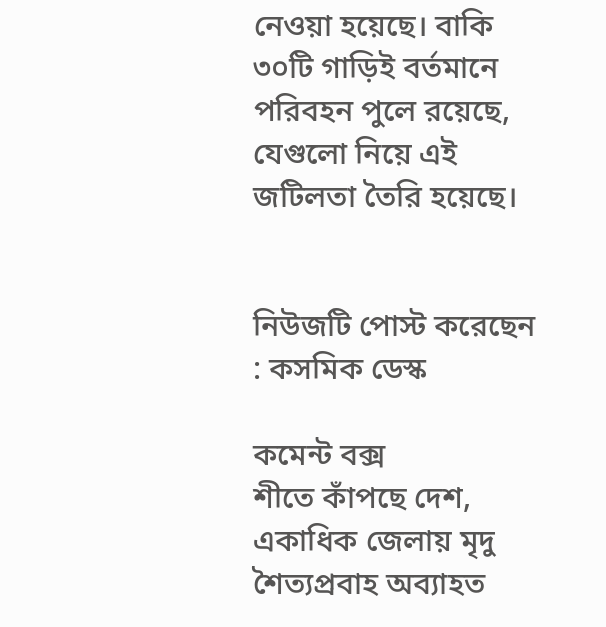নেওয়া হয়েছে। বাকি ৩০টি গাড়িই বর্তমানে পরিবহন পুলে রয়েছে, যেগুলো নিয়ে এই জটিলতা তৈরি হয়েছে।


নিউজটি পোস্ট করেছেন : কসমিক ডেস্ক

কমেন্ট বক্স
শীতে কাঁপছে দেশ, একাধিক জেলায় মৃদু শৈত্যপ্রবাহ অব্যাহত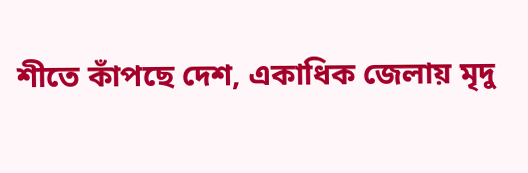শীতে কাঁপছে দেশ, একাধিক জেলায় মৃদু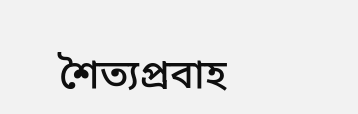শৈত্যপ্রবাহ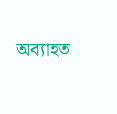অব্যাহত